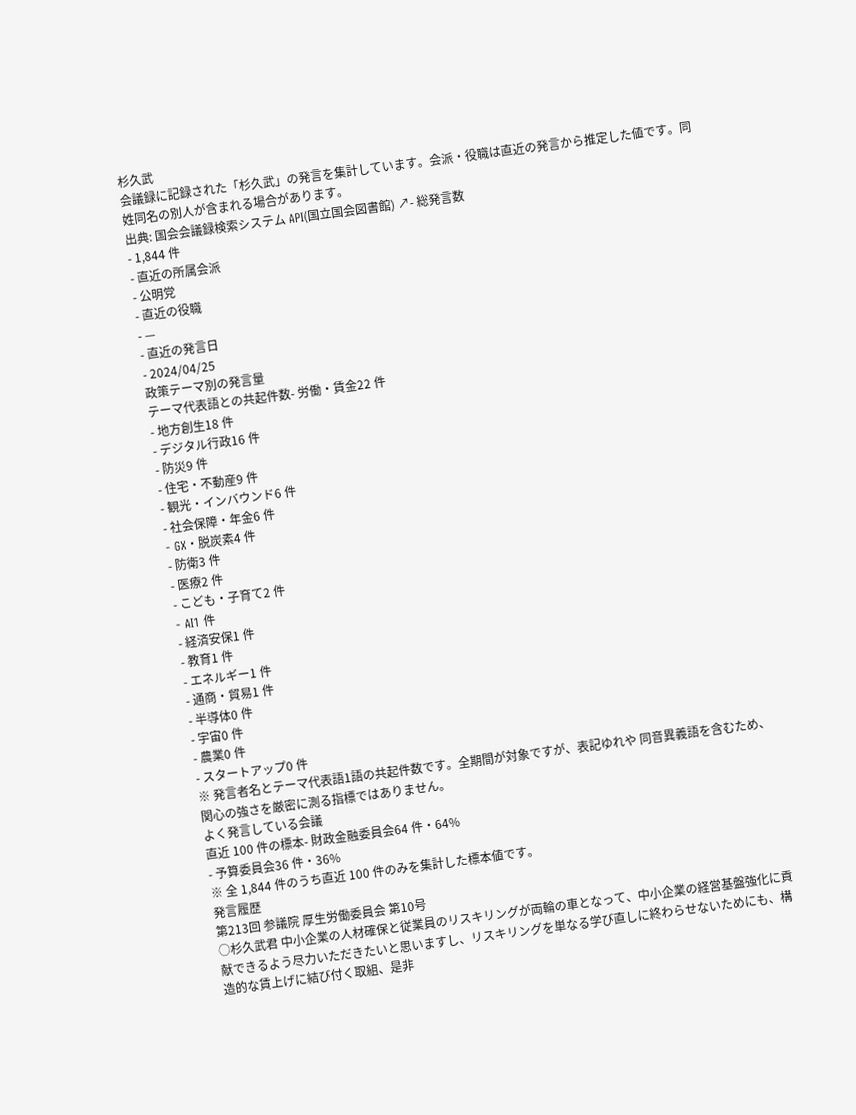杉久武
会議録に記録された「杉久武」の発言を集計しています。会派・役職は直近の発言から推定した値です。同姓同名の別人が含まれる場合があります。
出典: 国会会議録検索システム API(国立国会図書館) ↗- 総発言数
- 1,844 件
- 直近の所属会派
- 公明党
- 直近の役職
- —
- 直近の発言日
- 2024/04/25
政策テーマ別の発言量
テーマ代表語との共起件数- 労働・賃金22 件
- 地方創生18 件
- デジタル行政16 件
- 防災9 件
- 住宅・不動産9 件
- 観光・インバウンド6 件
- 社会保障・年金6 件
- GX・脱炭素4 件
- 防衛3 件
- 医療2 件
- こども・子育て2 件
- AI1 件
- 経済安保1 件
- 教育1 件
- エネルギー1 件
- 通商・貿易1 件
- 半導体0 件
- 宇宙0 件
- 農業0 件
- スタートアップ0 件
※ 発言者名とテーマ代表語1語の共起件数です。全期間が対象ですが、表記ゆれや 同音異義語を含むため、関心の強さを厳密に測る指標ではありません。
よく発言している会議
直近 100 件の標本- 財政金融委員会64 件・64%
- 予算委員会36 件・36%
※ 全 1,844 件のうち直近 100 件のみを集計した標本値です。
発言履歴
第213回 参議院 厚生労働委員会 第10号
○杉久武君 中小企業の人材確保と従業員のリスキリングが両輪の車となって、中小企業の経営基盤強化に貢献できるよう尽力いただきたいと思いますし、リスキリングを単なる学び直しに終わらせないためにも、構造的な賃上げに結び付く取組、是非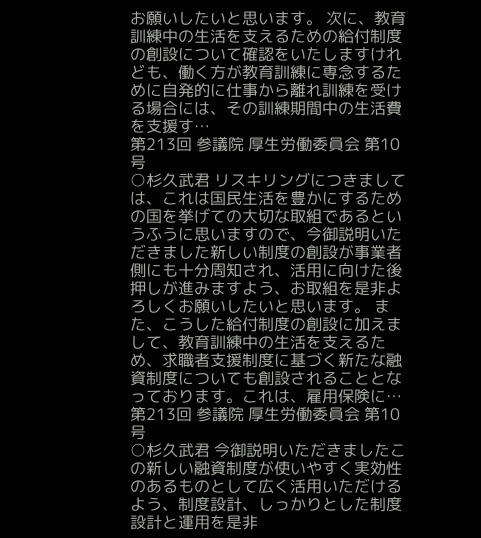お願いしたいと思います。 次に、教育訓練中の生活を支えるための給付制度の創設について確認をいたしますけれども、働く方が教育訓練に専念するために自発的に仕事から離れ訓練を受ける場合には、その訓練期間中の生活費を支援す…
第213回 参議院 厚生労働委員会 第10号
○杉久武君 リスキリングにつきましては、これは国民生活を豊かにするための国を挙げての大切な取組であるというふうに思いますので、今御説明いただきました新しい制度の創設が事業者側にも十分周知され、活用に向けた後押しが進みますよう、お取組を是非よろしくお願いしたいと思います。 また、こうした給付制度の創設に加えまして、教育訓練中の生活を支えるため、求職者支援制度に基づく新たな融資制度についても創設されることとなっております。これは、雇用保険に…
第213回 参議院 厚生労働委員会 第10号
○杉久武君 今御説明いただきましたこの新しい融資制度が使いやすく実効性のあるものとして広く活用いただけるよう、制度設計、しっかりとした制度設計と運用を是非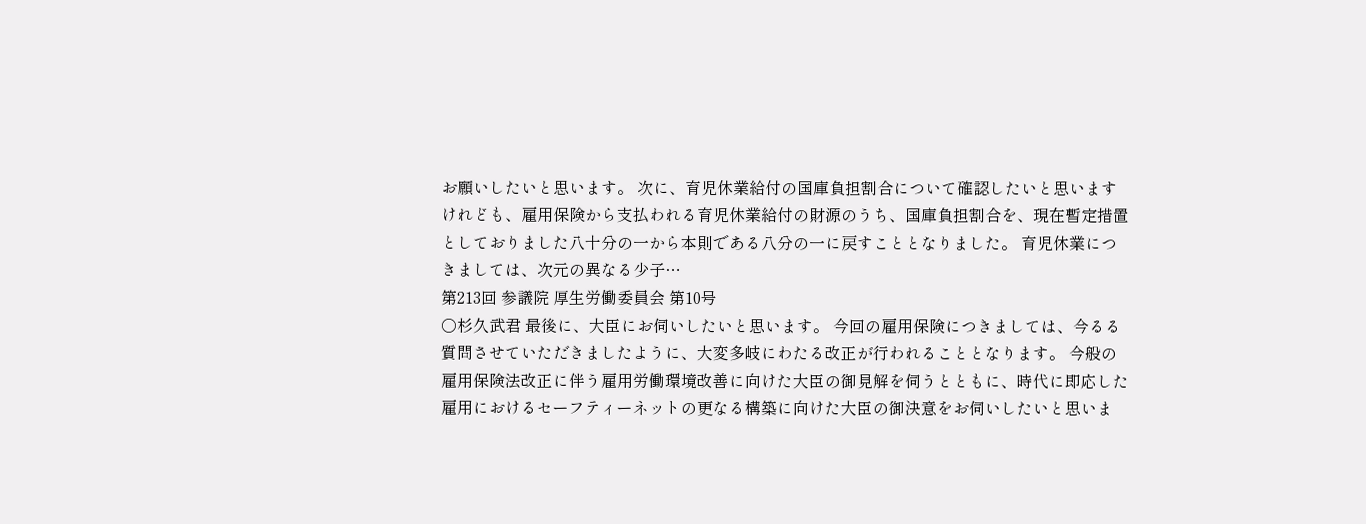お願いしたいと思います。 次に、育児休業給付の国庫負担割合について確認したいと思いますけれども、雇用保険から支払われる育児休業給付の財源のうち、国庫負担割合を、現在暫定措置としておりました八十分の一から本則である八分の一に戻すこととなりました。 育児休業につきましては、次元の異なる少子…
第213回 参議院 厚生労働委員会 第10号
○杉久武君 最後に、大臣にお伺いしたいと思います。 今回の雇用保険につきましては、今るる質問させていただきましたように、大変多岐にわたる改正が行われることとなります。 今般の雇用保険法改正に伴う雇用労働環境改善に向けた大臣の御見解を伺うとともに、時代に即応した雇用におけるセーフティーネットの更なる構築に向けた大臣の御決意をお伺いしたいと思いま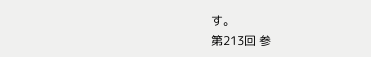す。
第213回 参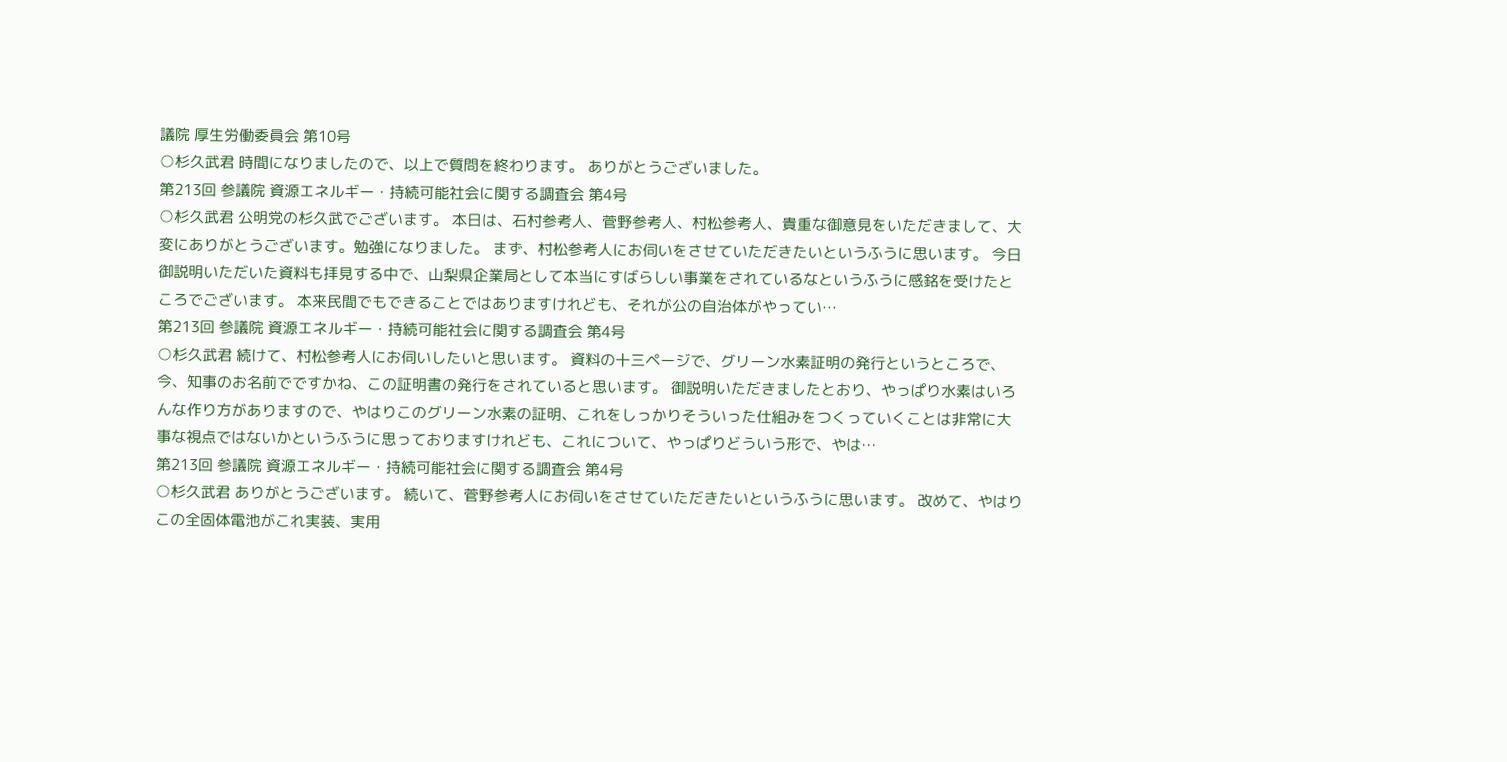議院 厚生労働委員会 第10号
○杉久武君 時間になりましたので、以上で質問を終わります。 ありがとうございました。
第213回 参議院 資源エネルギー・持続可能社会に関する調査会 第4号
○杉久武君 公明党の杉久武でございます。 本日は、石村参考人、菅野参考人、村松参考人、貴重な御意見をいただきまして、大変にありがとうございます。勉強になりました。 まず、村松参考人にお伺いをさせていただきたいというふうに思います。 今日御説明いただいた資料も拝見する中で、山梨県企業局として本当にすばらしい事業をされているなというふうに感銘を受けたところでございます。 本来民間でもできることではありますけれども、それが公の自治体がやってい…
第213回 参議院 資源エネルギー・持続可能社会に関する調査会 第4号
○杉久武君 続けて、村松参考人にお伺いしたいと思います。 資料の十三ページで、グリーン水素証明の発行というところで、今、知事のお名前でですかね、この証明書の発行をされていると思います。 御説明いただきましたとおり、やっぱり水素はいろんな作り方がありますので、やはりこのグリーン水素の証明、これをしっかりそういった仕組みをつくっていくことは非常に大事な視点ではないかというふうに思っておりますけれども、これについて、やっぱりどういう形で、やは…
第213回 参議院 資源エネルギー・持続可能社会に関する調査会 第4号
○杉久武君 ありがとうございます。 続いて、菅野参考人にお伺いをさせていただきたいというふうに思います。 改めて、やはりこの全固体電池がこれ実装、実用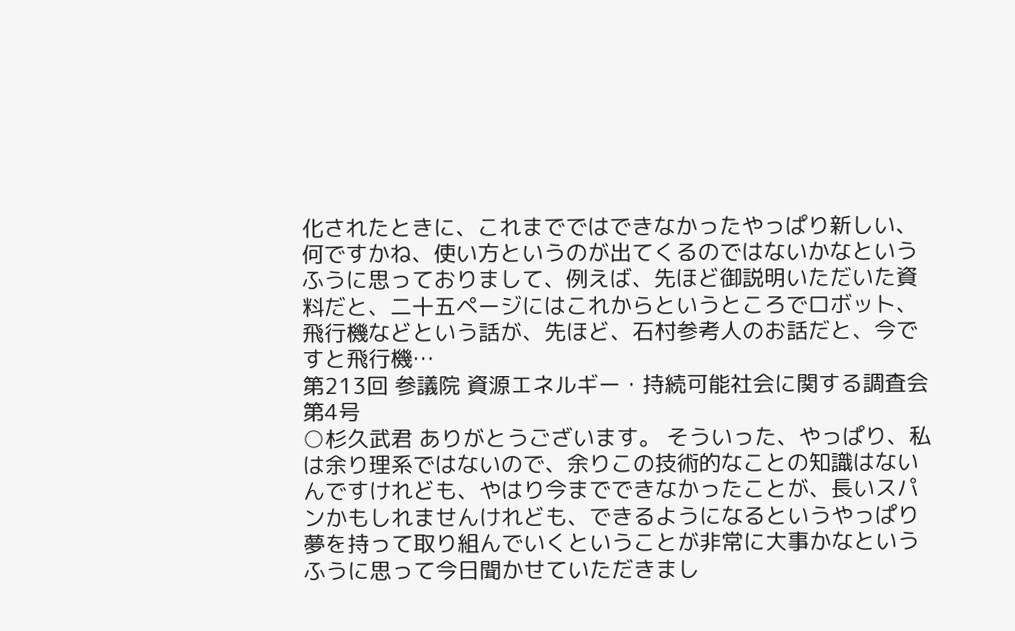化されたときに、これまでではできなかったやっぱり新しい、何ですかね、使い方というのが出てくるのではないかなというふうに思っておりまして、例えば、先ほど御説明いただいた資料だと、二十五ページにはこれからというところでロボット、飛行機などという話が、先ほど、石村参考人のお話だと、今ですと飛行機…
第213回 参議院 資源エネルギー・持続可能社会に関する調査会 第4号
○杉久武君 ありがとうございます。 そういった、やっぱり、私は余り理系ではないので、余りこの技術的なことの知識はないんですけれども、やはり今までできなかったことが、長いスパンかもしれませんけれども、できるようになるというやっぱり夢を持って取り組んでいくということが非常に大事かなというふうに思って今日聞かせていただきまし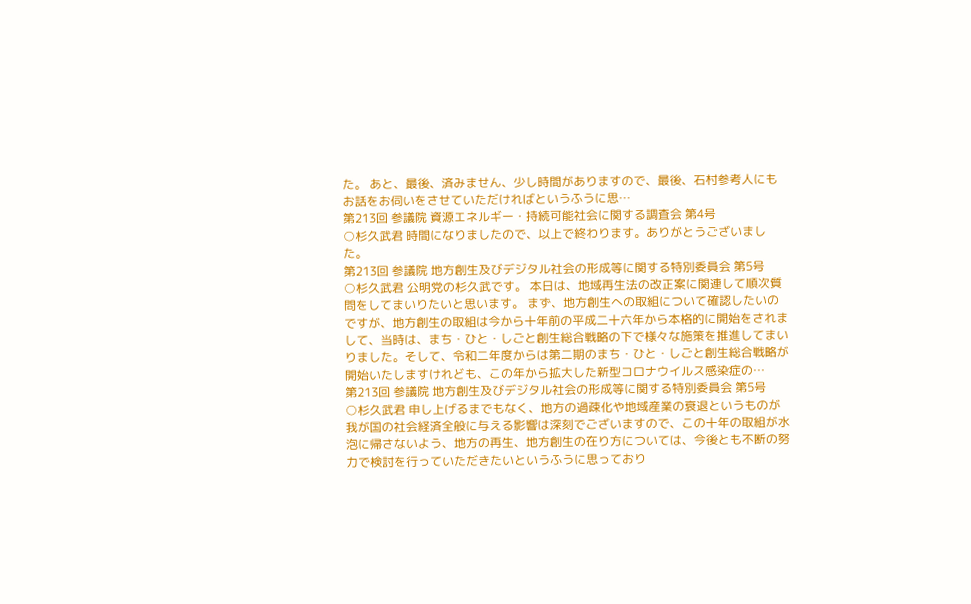た。 あと、最後、済みません、少し時間がありますので、最後、石村参考人にもお話をお伺いをさせていただければというふうに思…
第213回 参議院 資源エネルギー・持続可能社会に関する調査会 第4号
○杉久武君 時間になりましたので、以上で終わります。ありがとうございました。
第213回 参議院 地方創生及びデジタル社会の形成等に関する特別委員会 第5号
○杉久武君 公明党の杉久武です。 本日は、地域再生法の改正案に関連して順次質問をしてまいりたいと思います。 まず、地方創生への取組について確認したいのですが、地方創生の取組は今から十年前の平成二十六年から本格的に開始をされまして、当時は、まち・ひと・しごと創生総合戦略の下で様々な施策を推進してまいりました。そして、令和二年度からは第二期のまち・ひと・しごと創生総合戦略が開始いたしますけれども、この年から拡大した新型コロナウイルス感染症の…
第213回 参議院 地方創生及びデジタル社会の形成等に関する特別委員会 第5号
○杉久武君 申し上げるまでもなく、地方の過疎化や地域産業の衰退というものが我が国の社会経済全般に与える影響は深刻でございますので、この十年の取組が水泡に帰さないよう、地方の再生、地方創生の在り方については、今後とも不断の努力で検討を行っていただきたいというふうに思っており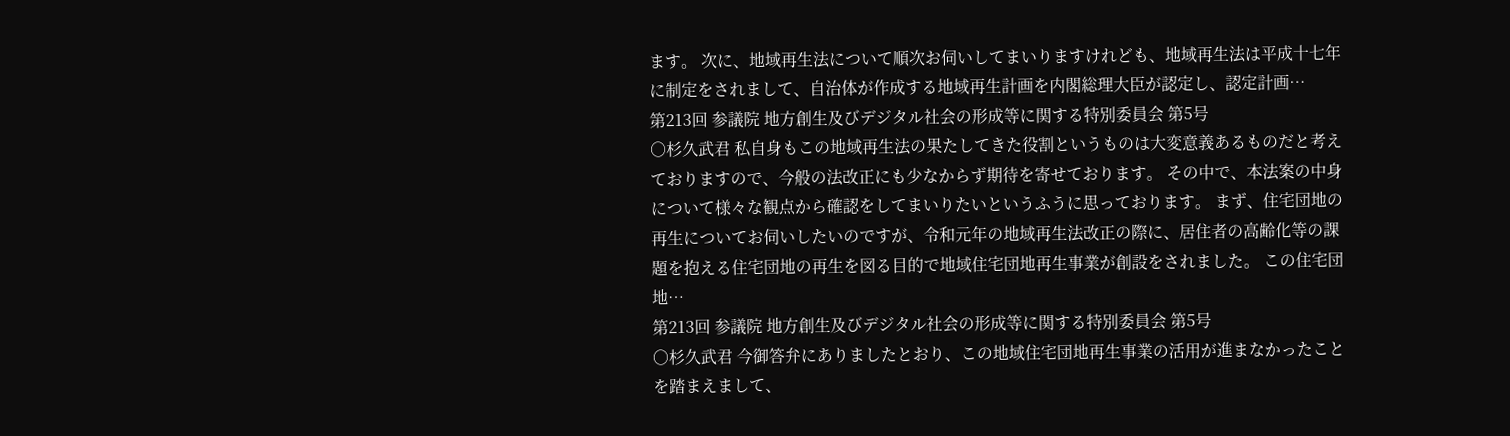ます。 次に、地域再生法について順次お伺いしてまいりますけれども、地域再生法は平成十七年に制定をされまして、自治体が作成する地域再生計画を内閣総理大臣が認定し、認定計画…
第213回 参議院 地方創生及びデジタル社会の形成等に関する特別委員会 第5号
○杉久武君 私自身もこの地域再生法の果たしてきた役割というものは大変意義あるものだと考えておりますので、今般の法改正にも少なからず期待を寄せております。 その中で、本法案の中身について様々な観点から確認をしてまいりたいというふうに思っております。 まず、住宅団地の再生についてお伺いしたいのですが、令和元年の地域再生法改正の際に、居住者の高齢化等の課題を抱える住宅団地の再生を図る目的で地域住宅団地再生事業が創設をされました。 この住宅団地…
第213回 参議院 地方創生及びデジタル社会の形成等に関する特別委員会 第5号
○杉久武君 今御答弁にありましたとおり、この地域住宅団地再生事業の活用が進まなかったことを踏まえまして、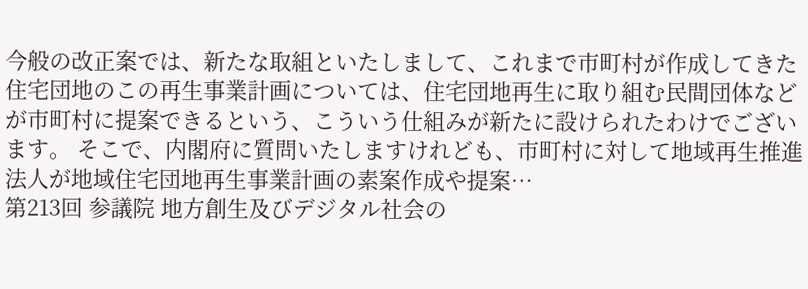今般の改正案では、新たな取組といたしまして、これまで市町村が作成してきた住宅団地のこの再生事業計画については、住宅団地再生に取り組む民間団体などが市町村に提案できるという、こういう仕組みが新たに設けられたわけでございます。 そこで、内閣府に質問いたしますけれども、市町村に対して地域再生推進法人が地域住宅団地再生事業計画の素案作成や提案…
第213回 参議院 地方創生及びデジタル社会の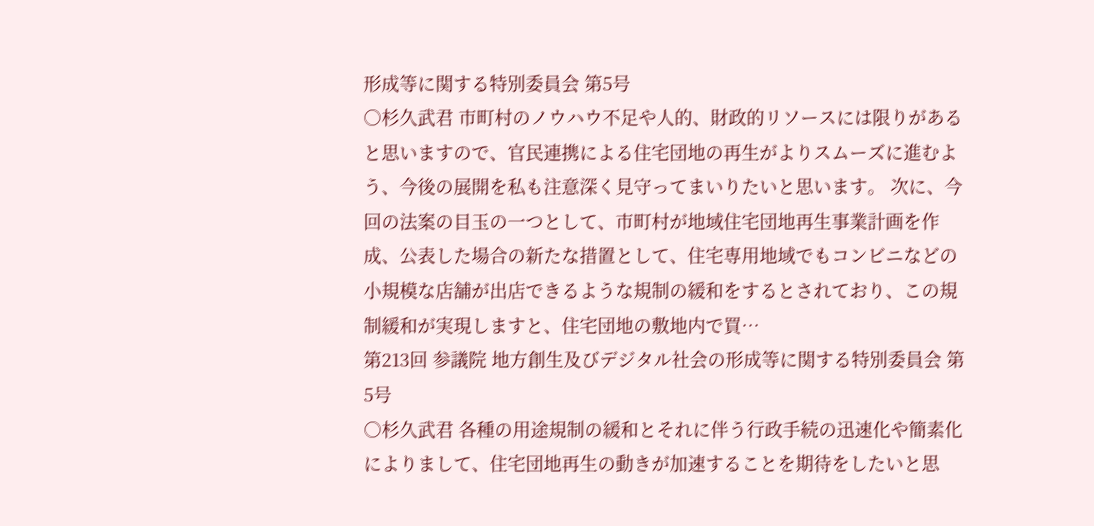形成等に関する特別委員会 第5号
○杉久武君 市町村のノウハウ不足や人的、財政的リソースには限りがあると思いますので、官民連携による住宅団地の再生がよりスムーズに進むよう、今後の展開を私も注意深く見守ってまいりたいと思います。 次に、今回の法案の目玉の一つとして、市町村が地域住宅団地再生事業計画を作成、公表した場合の新たな措置として、住宅専用地域でもコンビニなどの小規模な店舗が出店できるような規制の緩和をするとされており、この規制緩和が実現しますと、住宅団地の敷地内で買…
第213回 参議院 地方創生及びデジタル社会の形成等に関する特別委員会 第5号
○杉久武君 各種の用途規制の緩和とそれに伴う行政手続の迅速化や簡素化によりまして、住宅団地再生の動きが加速することを期待をしたいと思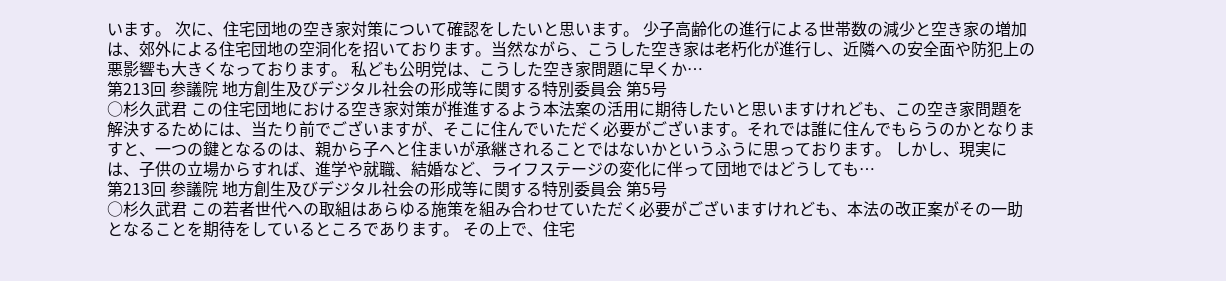います。 次に、住宅団地の空き家対策について確認をしたいと思います。 少子高齢化の進行による世帯数の減少と空き家の増加は、郊外による住宅団地の空洞化を招いております。当然ながら、こうした空き家は老朽化が進行し、近隣への安全面や防犯上の悪影響も大きくなっております。 私ども公明党は、こうした空き家問題に早くか…
第213回 参議院 地方創生及びデジタル社会の形成等に関する特別委員会 第5号
○杉久武君 この住宅団地における空き家対策が推進するよう本法案の活用に期待したいと思いますけれども、この空き家問題を解決するためには、当たり前でございますが、そこに住んでいただく必要がございます。それでは誰に住んでもらうのかとなりますと、一つの鍵となるのは、親から子へと住まいが承継されることではないかというふうに思っております。 しかし、現実には、子供の立場からすれば、進学や就職、結婚など、ライフステージの変化に伴って団地ではどうしても…
第213回 参議院 地方創生及びデジタル社会の形成等に関する特別委員会 第5号
○杉久武君 この若者世代への取組はあらゆる施策を組み合わせていただく必要がございますけれども、本法の改正案がその一助となることを期待をしているところであります。 その上で、住宅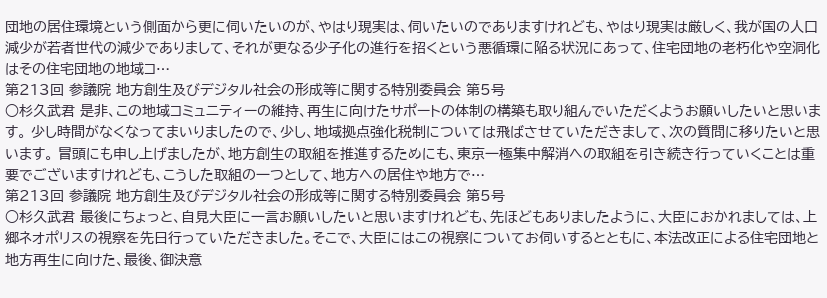団地の居住環境という側面から更に伺いたいのが、やはり現実は、伺いたいのでありますけれども、やはり現実は厳しく、我が国の人口減少が若者世代の減少でありまして、それが更なる少子化の進行を招くという悪循環に陥る状況にあって、住宅団地の老朽化や空洞化はその住宅団地の地域コ…
第213回 参議院 地方創生及びデジタル社会の形成等に関する特別委員会 第5号
○杉久武君 是非、この地域コミュニティーの維持、再生に向けたサポートの体制の構築も取り組んでいただくようお願いしたいと思います。 少し時間がなくなってまいりましたので、少し、地域拠点強化税制については飛ばさせていただきまして、次の質問に移りたいと思います。 冒頭にも申し上げましたが、地方創生の取組を推進するためにも、東京一極集中解消への取組を引き続き行っていくことは重要でございますけれども、こうした取組の一つとして、地方への居住や地方で…
第213回 参議院 地方創生及びデジタル社会の形成等に関する特別委員会 第5号
○杉久武君 最後にちょっと、自見大臣に一言お願いしたいと思いますけれども、先ほどもありましたように、大臣におかれましては、上郷ネオポリスの視察を先日行っていただきました。そこで、大臣にはこの視察についてお伺いするとともに、本法改正による住宅団地と地方再生に向けた、最後、御決意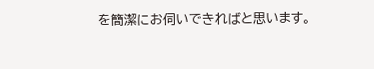を簡潔にお伺いできればと思います。